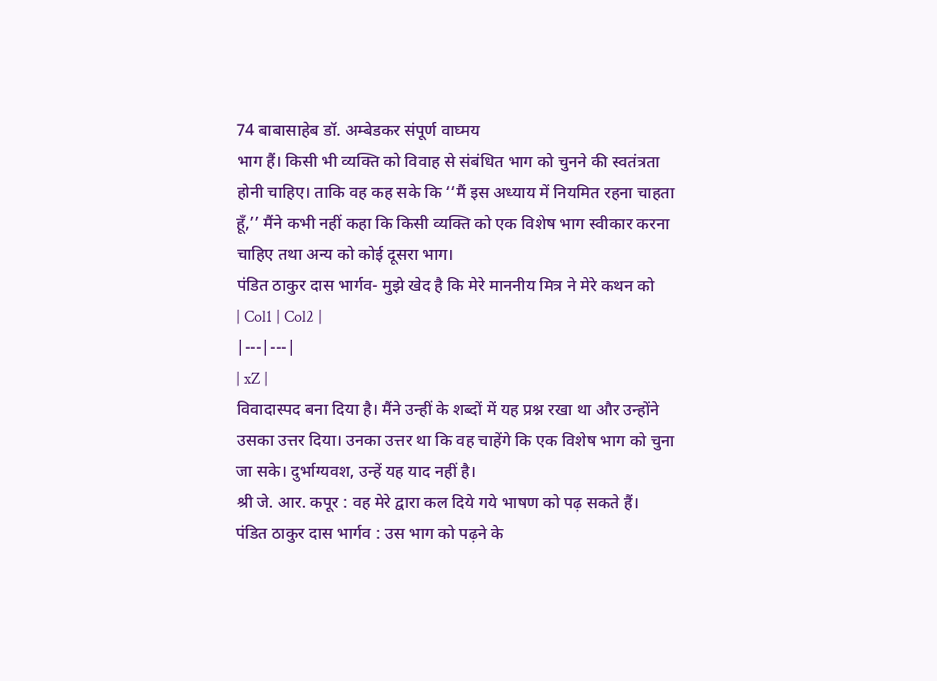74 बाबासाहेब डॉ. अम्बेडकर संपूर्ण वाघ्मय
भाग हैं। किसी भी व्यक्ति को विवाह से संबंधित भाग को चुनने की स्वतंत्रता होनी चाहिए। ताकि वह कह सके कि ‘‘मैं इस अध्याय में नियमित रहना चाहता हूँ,’’ मैंने कभी नहीं कहा कि किसी व्यक्ति को एक विशेष भाग स्वीकार करना चाहिए तथा अन्य को कोई दूसरा भाग।
पंडित ठाकुर दास भार्गव- मुझे खेद है कि मेरे माननीय मित्र ने मेरे कथन को
| Col1 | Col2 |
|---|---|
| xZ |
विवादास्पद बना दिया है। मैंने उन्हीं के शब्दों में यह प्रश्न रखा था और उन्होंने उसका उत्तर दिया। उनका उत्तर था कि वह चाहेंगे कि एक विशेष भाग को चुना जा सके। दुर्भाग्यवश, उन्हें यह याद नहीं है।
श्री जे. आर. कपूर : वह मेरे द्वारा कल दिये गये भाषण को पढ़ सकते हैं।
पंडित ठाकुर दास भार्गव : उस भाग को पढ़ने के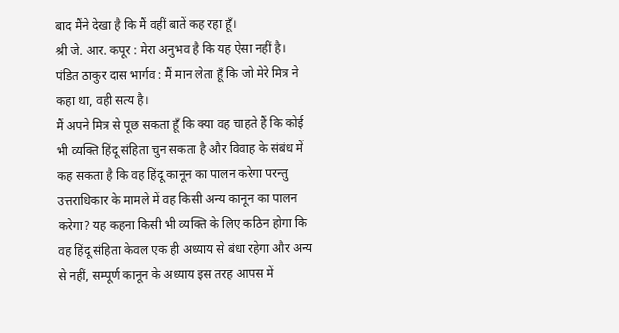बाद मैंने देखा है कि मैं वहीं बातें कह रहा हूँ।
श्री जे. आर. कपूर : मेरा अनुभव है कि यह ऐसा नहीं है।
पंडित ठाकुर दास भार्गव : मैं मान लेता हूँ कि जो मेरे मित्र ने कहा था, वही सत्य है।
मैं अपने मित्र से पूछ सकता हूँ कि क्या वह चाहते हैं कि कोई भी व्यक्ति हिंदू संहिता चुन सकता है और विवाह के संबंध में कह सकता है कि वह हिंदू कानून का पालन करेगा परन्तु उत्तराधिकार के मामले में वह किसी अन्य कानून का पालन करेगा? यह कहना किसी भी व्यक्ति के लिए कठिन होगा कि वह हिंदू संहिता केवल एक ही अध्याय से बंधा रहेगा और अन्य से नहीं, सम्पूर्ण कानून के अध्याय इस तरह आपस में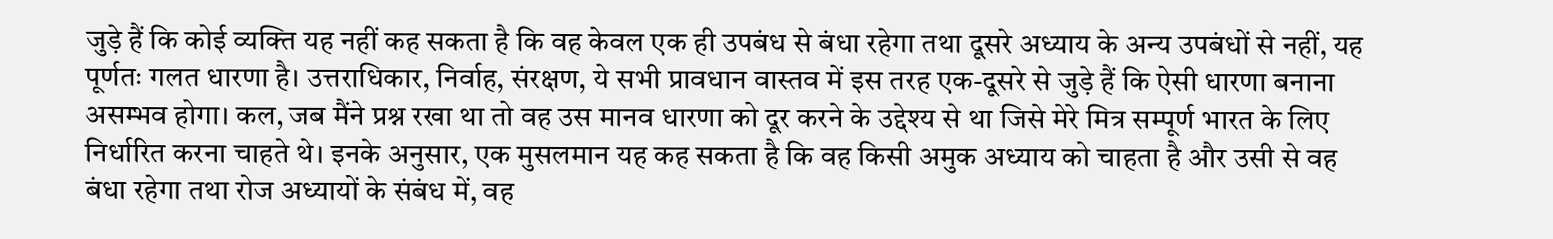जुड़े हैं कि कोई व्यक्ति यह नहीं कह सकता है कि वह केवल एक ही उपबंध से बंधा रहेगा तथा दूसरे अध्याय के अन्य उपबंधों से नहीं, यह पूर्णतः गलत धारणा है। उत्तराधिकार, निर्वाह, संरक्षण, ये सभी प्रावधान वास्तव में इस तरह एक-दूसरे से जुड़े हैं कि ऐसी धारणा बनाना असम्भव होगा। कल, जब मैंने प्रश्न रखा था तो वह उस मानव धारणा को दूर करने के उद्देश्य से था जिसे मेरे मित्र सम्पूर्ण भारत के लिए निर्धारित करना चाहते थे। इनके अनुसार, एक मुसलमान यह कह सकता है कि वह किसी अमुक अध्याय को चाहता है और उसी से वह बंधा रहेगा तथा रोज अध्यायों के संबंध में, वह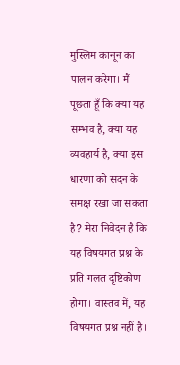मुस्लिम कानून का पालन करेगा। मैं पूछता हूँ कि क्या यह सम्भव है, क्या यह व्यवहार्य है, क्या इस धारणा को सदन के समक्ष रखा जा सकता है? मेरा निवेदन है कि यह विषयगत प्रश्न के प्रति गलत दृष्टिकोण होगा। वास्तव में, यह विषयगत प्रश्न नहीं है।